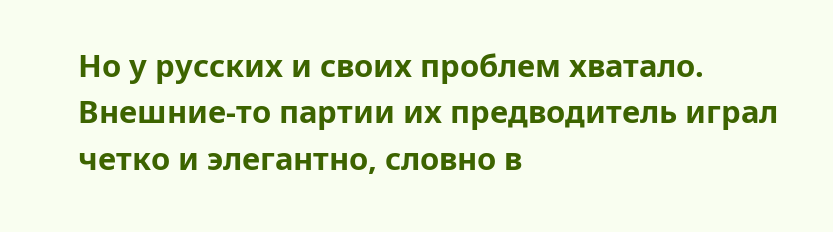Но у русских и своих проблем хватало. Внешние-то партии их предводитель играл четко и элегантно, словно в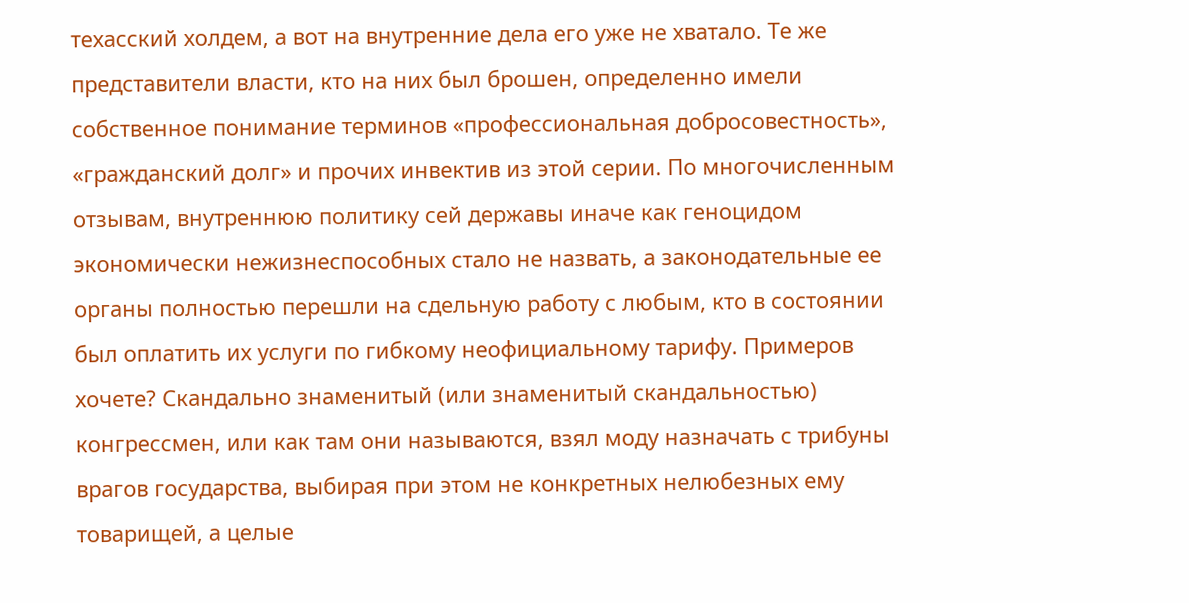техасский холдем, а вот на внутренние дела его уже не хватало. Те же представители власти, кто на них был брошен, определенно имели собственное понимание терминов «профессиональная добросовестность», «гражданский долг» и прочих инвектив из этой серии. По многочисленным отзывам, внутреннюю политику сей державы иначе как геноцидом экономически нежизнеспособных стало не назвать, а законодательные ее органы полностью перешли на сдельную работу с любым, кто в состоянии был оплатить их услуги по гибкому неофициальному тарифу. Примеров хочете? Скандально знаменитый (или знаменитый скандальностью) конгрессмен, или как там они называются, взял моду назначать с трибуны врагов государства, выбирая при этом не конкретных нелюбезных ему товарищей, а целые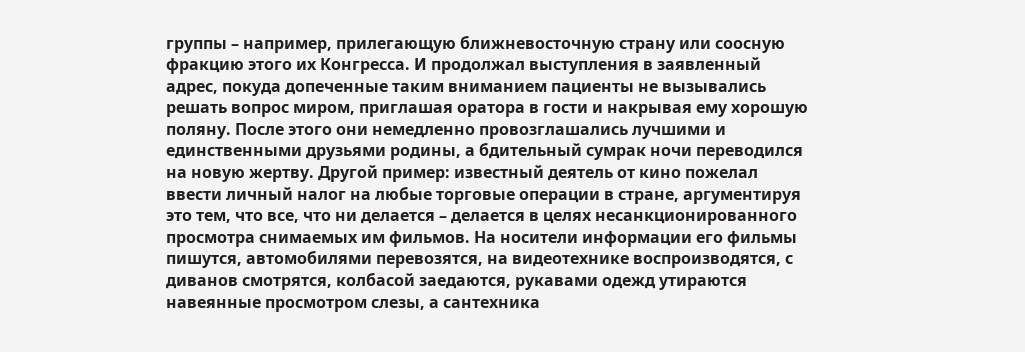группы – например, прилегающую ближневосточную страну или соосную фракцию этого их Конгресса. И продолжал выступления в заявленный адрес, покуда допеченные таким вниманием пациенты не вызывались решать вопрос миром, приглашая оратора в гости и накрывая ему хорошую поляну. После этого они немедленно провозглашались лучшими и единственными друзьями родины, а бдительный сумрак ночи переводился на новую жертву. Другой пример: известный деятель от кино пожелал ввести личный налог на любые торговые операции в стране, аргументируя это тем, что все, что ни делается – делается в целях несанкционированного просмотра снимаемых им фильмов. На носители информации его фильмы пишутся, автомобилями перевозятся, на видеотехнике воспроизводятся, с диванов смотрятся, колбасой заедаются, рукавами одежд утираются навеянные просмотром слезы, а сантехника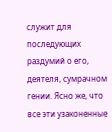служит для последующих раздумий о его, деятеля, сумрачном гении. Ясно же, что все эти узаконенные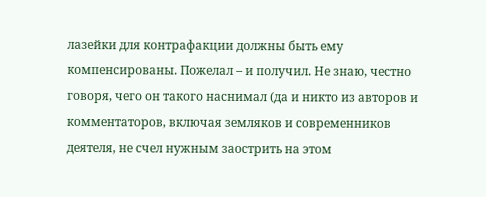лазейки для контрафакции должны быть ему компенсированы. Пожелал – и получил. Не знаю, честно говоря, чего он такого наснимал (да и никто из авторов и комментаторов, включая земляков и современников деятеля, не счел нужным заострить на этом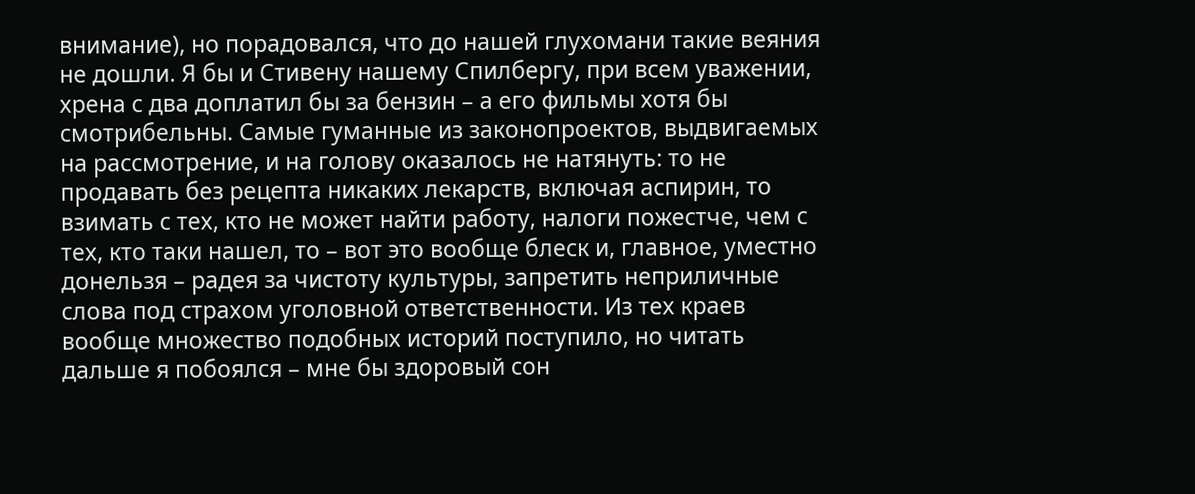внимание), но порадовался, что до нашей глухомани такие веяния не дошли. Я бы и Стивену нашему Спилбергу, при всем уважении, хрена с два доплатил бы за бензин – а его фильмы хотя бы смотрибельны. Самые гуманные из законопроектов, выдвигаемых на рассмотрение, и на голову оказалось не натянуть: то не продавать без рецепта никаких лекарств, включая аспирин, то взимать с тех, кто не может найти работу, налоги пожестче, чем с тех, кто таки нашел, то – вот это вообще блеск и, главное, уместно донельзя – радея за чистоту культуры, запретить неприличные слова под страхом уголовной ответственности. Из тех краев вообще множество подобных историй поступило, но читать дальше я побоялся – мне бы здоровый сон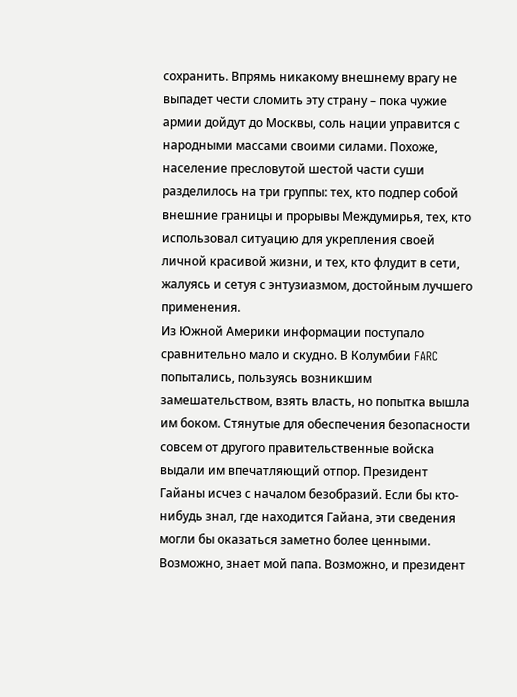сохранить. Впрямь никакому внешнему врагу не выпадет чести сломить эту страну – пока чужие армии дойдут до Москвы, соль нации управится с народными массами своими силами. Похоже, население пресловутой шестой части суши разделилось на три группы: тех, кто подпер собой внешние границы и прорывы Междумирья, тех, кто использовал ситуацию для укрепления своей личной красивой жизни, и тех, кто флудит в сети, жалуясь и сетуя с энтузиазмом, достойным лучшего применения.
Из Южной Америки информации поступало сравнительно мало и скудно. В Колумбии FARC попытались, пользуясь возникшим замешательством, взять власть, но попытка вышла им боком. Стянутые для обеспечения безопасности совсем от другого правительственные войска выдали им впечатляющий отпор. Президент Гайаны исчез с началом безобразий. Если бы кто-нибудь знал, где находится Гайана, эти сведения могли бы оказаться заметно более ценными. Возможно, знает мой папа. Возможно, и президент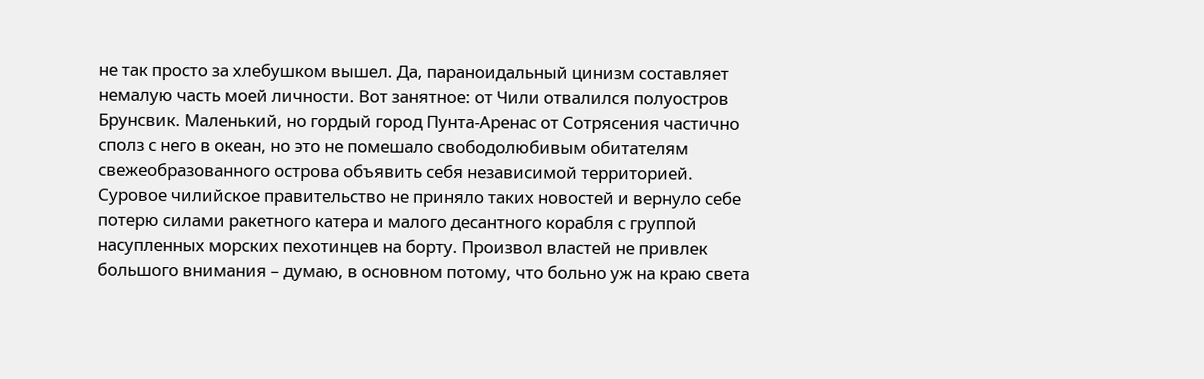не так просто за хлебушком вышел. Да, параноидальный цинизм составляет немалую часть моей личности. Вот занятное: от Чили отвалился полуостров Брунсвик. Маленький, но гордый город Пунта-Аренас от Сотрясения частично сполз с него в океан, но это не помешало свободолюбивым обитателям свежеобразованного острова объявить себя независимой территорией. Суровое чилийское правительство не приняло таких новостей и вернуло себе потерю силами ракетного катера и малого десантного корабля с группой насупленных морских пехотинцев на борту. Произвол властей не привлек большого внимания – думаю, в основном потому, что больно уж на краю света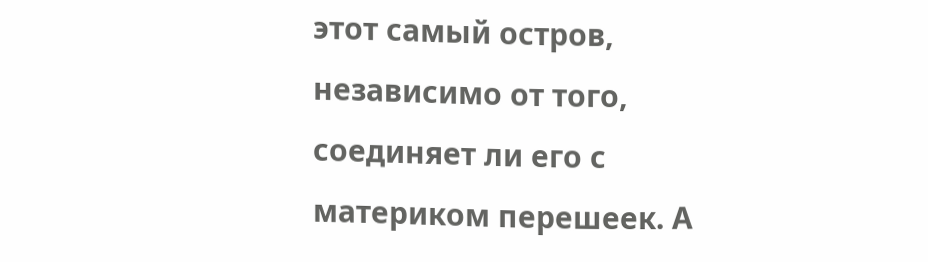этот самый остров, независимо от того, соединяет ли его с материком перешеек. А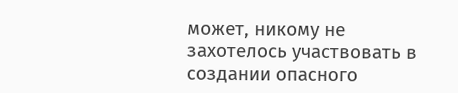может, никому не захотелось участвовать в создании опасного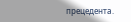прецедента.